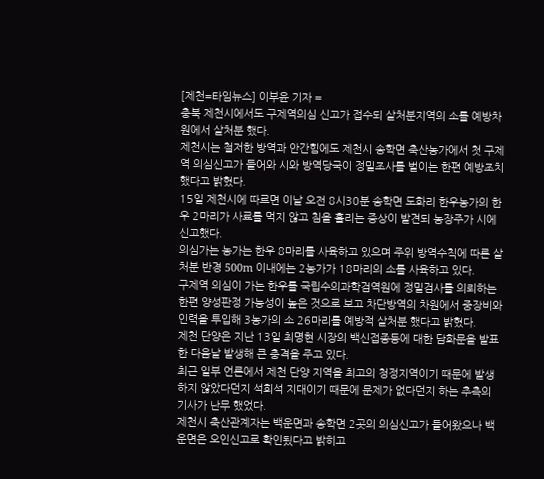[제천=타임뉴스] 이부윤 기자 =
충북 제천시에서도 구제역의심 신고가 접수되 살처분지역의 소를 예방차원에서 살처분 했다.
제천시는 철저한 방역과 안간힘에도 제천시 송학면 축산농가에서 첫 구제역 의심신고가 들어와 시와 방역당국이 정밀조사를 벌이는 한편 예방조치 했다고 밝혔다.
15일 제천시에 따르면 이날 오전 8시30분 송학면 도화리 한우농가의 한우 2마리가 사료를 먹지 않고 침을 흘리는 증상이 발견되 농장주가 시에 신고했다.
의심가는 농가는 한우 8마리를 사육하고 있으며 주위 방역수칙에 따른 살처분 반경 500m 이내에는 2농가가 18마리의 소를 사육하고 있다.
구제역 의심이 가는 한우를 국립수의과학검역원에 정밀검사를 의뢰하는 한편 양성판정 가능성이 높은 것으로 보고 차단방역의 차원에서 중장비와 인력을 투입해 3농가의 소 26마리를 예방적 살처분 했다고 밝혔다.
제천 단양은 지난 13일 최명현 시장의 백신접종등에 대한 담화문을 발표한 다음날 발생해 큰 충격을 주고 있다.
최근 일부 언론에서 제천 단양 지역을 최고의 청정지역이기 때문에 발생하지 않았다던지 석회석 지대이기 때문에 문제가 없다던지 하는 추측의 기사가 난무 했었다.
제천시 축산관계자는 백운면과 송학면 2곳의 의심신고가 들어왔으나 백운면은 오인신고로 확인됬다고 밝히고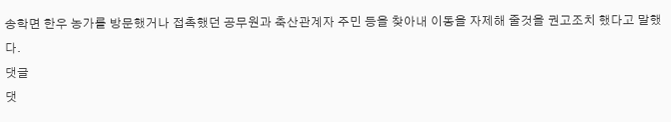송학면 한우 농가를 방문했거나 접촉했던 공무원과 축산관계자 주민 등을 찾아내 이동을 자제해 줄것을 권고조치 했다고 말했다.
댓글
댓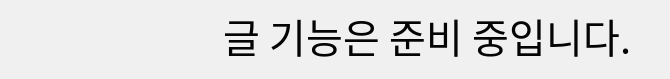글 기능은 준비 중입니다.